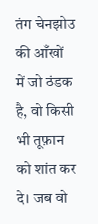तंग चेनझोउ की आँखों में जो ठंडक है, वो किसी भी तूफ़ान को शांत कर दे। जब वो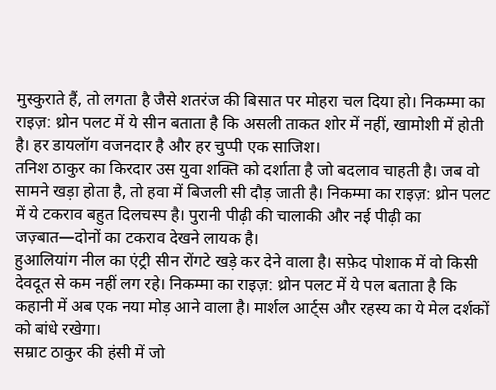मुस्कुराते हैं, तो लगता है जैसे शतरंज की बिसात पर मोहरा चल दिया हो। निकम्मा का राइज़: थ्रोन पलट में ये सीन बताता है कि असली ताकत शोर में नहीं, खामोशी में होती है। हर डायलॉग वजनदार है और हर चुप्पी एक साजिश।
तनिश ठाकुर का किरदार उस युवा शक्ति को दर्शाता है जो बदलाव चाहती है। जब वो सामने खड़ा होता है, तो हवा में बिजली सी दौड़ जाती है। निकम्मा का राइज़: थ्रोन पलट में ये टकराव बहुत दिलचस्प है। पुरानी पीढ़ी की चालाकी और नई पीढ़ी का जज़्बात—दोनों का टकराव देखने लायक है।
हुआलियांग नील का एंट्री सीन रोंगटे खड़े कर देने वाला है। सफ़ेद पोशाक में वो किसी देवदूत से कम नहीं लग रहे। निकम्मा का राइज़: थ्रोन पलट में ये पल बताता है कि कहानी में अब एक नया मोड़ आने वाला है। मार्शल आर्ट्स और रहस्य का ये मेल दर्शकों को बांधे रखेगा।
सम्राट ठाकुर की हंसी में जो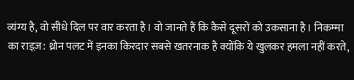व्यंग्य है, वो सीधे दिल पर वार करता है। वो जानते हैं कि कैसे दूसरों को उकसाना है। निकम्मा का राइज़: थ्रोन पलट में इनका किरदार सबसे खतरनाक है क्योंकि ये खुलकर हमला नहीं करते,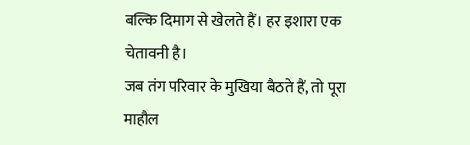बल्कि दिमाग से खेलते हैं। हर इशारा एक चेतावनी है।
जब तंग परिवार के मुखिया बैठते हैं, तो पूरा माहौल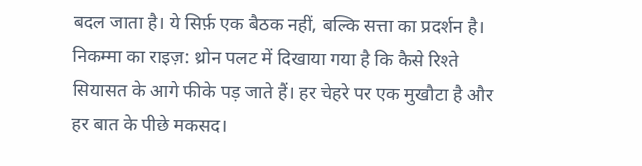बदल जाता है। ये सिर्फ़ एक बैठक नहीं, बल्कि सत्ता का प्रदर्शन है। निकम्मा का राइज़: थ्रोन पलट में दिखाया गया है कि कैसे रिश्ते सियासत के आगे फीके पड़ जाते हैं। हर चेहरे पर एक मुखौटा है और हर बात के पीछे मकसद।